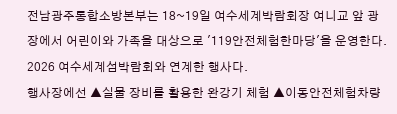전남광주통합소방본부는 18~19일 여수세계박람회장 여니교 앞 광장에서 어린이와 가족을 대상으로 '119안전체험한마당'을 운영한다. 2026 여수세계섬박람회와 연계한 행사다.
행사장에선 ▲실물 장비를 활용한 완강기 체험 ▲이동안전체험차량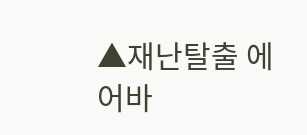▲재난탈출 에어바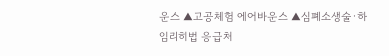운스 ▲고공체험 에어바운스 ▲심폐소생술·하임리히법 응급처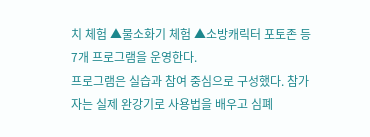치 체험 ▲물소화기 체험 ▲소방캐릭터 포토존 등 7개 프로그램을 운영한다.
프로그램은 실습과 참여 중심으로 구성했다. 참가자는 실제 완강기로 사용법을 배우고 심폐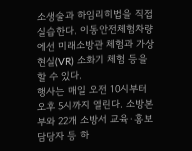소생술과 하임리히법을 직접 실습한다. 이동안전체험차량에선 미래소방관 체험과 가상현실(VR) 소화기 체험 등을 할 수 있다.
행사는 매일 오전 10시부터 오후 5시까지 열린다. 소방본부와 22개 소방서 교육·홍보 담당자 등 하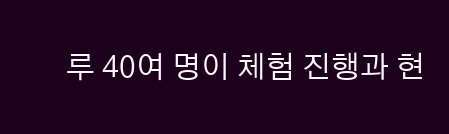루 40여 명이 체험 진행과 현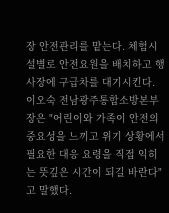장 안전관리를 맡는다. 체험시설별로 안전요원을 배치하고 행사장에 구급차를 대기시킨다.
이오숙 전남광주통합소방본부장은 "어린이와 가족이 안전의 중요성을 느끼고 위기 상황에서 필요한 대응 요령을 직접 익히는 뜻깊은 시간이 되길 바란다"고 말했다.